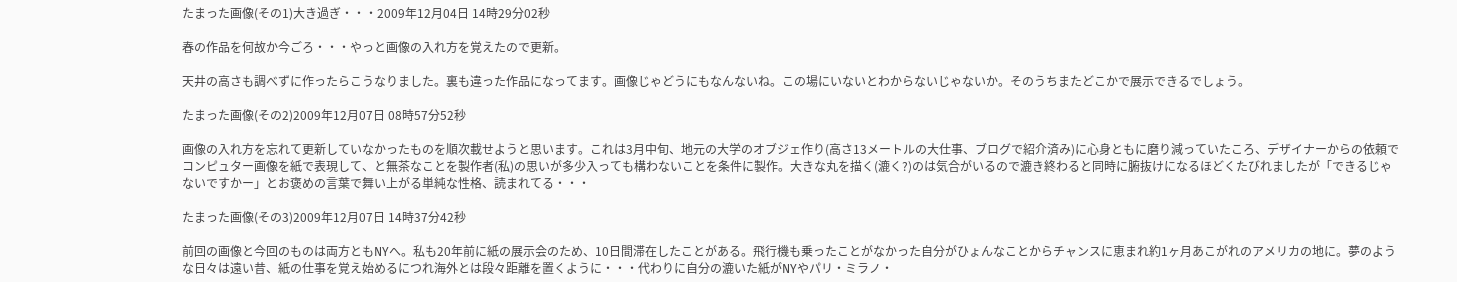たまった画像(その1)大き過ぎ・・・2009年12月04日 14時29分02秒

春の作品を何故か今ごろ・・・やっと画像の入れ方を覚えたので更新。

天井の高さも調べずに作ったらこうなりました。裏も違った作品になってます。画像じゃどうにもなんないね。この場にいないとわからないじゃないか。そのうちまたどこかで展示できるでしょう。

たまった画像(その2)2009年12月07日 08時57分52秒

画像の入れ方を忘れて更新していなかったものを順次載せようと思います。これは3月中旬、地元の大学のオブジェ作り(高さ13メートルの大仕事、ブログで紹介済み)に心身ともに磨り減っていたころ、デザイナーからの依頼でコンピュター画像を紙で表現して、と無茶なことを製作者(私)の思いが多少入っても構わないことを条件に製作。大きな丸を描く(漉く?)のは気合がいるので漉き終わると同時に腑抜けになるほどくたびれましたが「できるじゃないですかー」とお褒めの言葉で舞い上がる単純な性格、読まれてる・・・

たまった画像(その3)2009年12月07日 14時37分42秒

前回の画像と今回のものは両方ともNYへ。私も20年前に紙の展示会のため、10日間滞在したことがある。飛行機も乗ったことがなかった自分がひょんなことからチャンスに恵まれ約1ヶ月あこがれのアメリカの地に。夢のような日々は遠い昔、紙の仕事を覚え始めるにつれ海外とは段々距離を置くように・・・代わりに自分の漉いた紙がNYやパリ・ミラノ・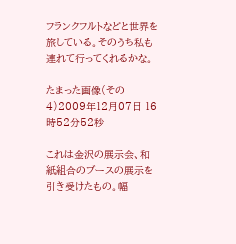フランクフルトなどと世界を旅している。そのうち私も連れて行ってくれるかな。

たまった画像(その4)2009年12月07日 16時52分52秒

これは金沢の展示会、和紙組合のブースの展示を引き受けたもの。幅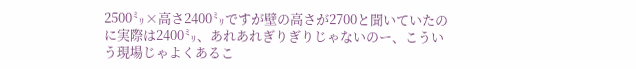2500㍉×高さ2400㍉ですが壁の高さが2700と聞いていたのに実際は2400㍉、あれあれぎりぎりじゃないのー、こういう現場じゃよくあるこ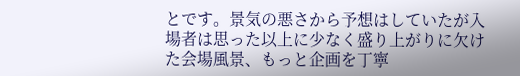とです。景気の悪さから予想はしていたが入場者は思った以上に少なく盛り上がりに欠けた会場風景、もっと企画を丁寧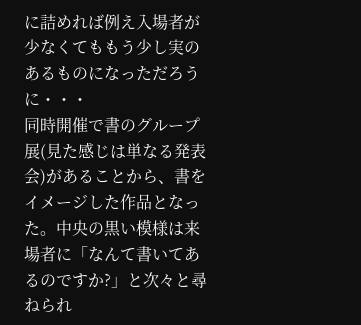に詰めれば例え入場者が少なくてももう少し実のあるものになっただろうに・・・
同時開催で書のグループ展(見た感じは単なる発表会)があることから、書をイメージした作品となった。中央の黒い模様は来場者に「なんて書いてあるのですか?」と次々と尋ねられ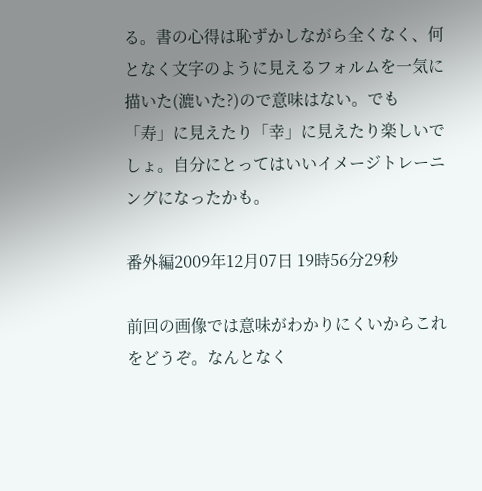る。書の心得は恥ずかしながら全くなく、何となく文字のように見えるフォルムを一気に描いた(漉いた?)ので意味はない。でも「寿」に見えたり「幸」に見えたり楽しいでしょ。自分にとってはいいイメージトレーニングになったかも。

番外編2009年12月07日 19時56分29秒

前回の画像では意味がわかりにくいからこれをどうぞ。なんとなく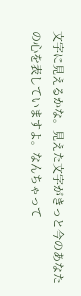文字に見えるかな。見えた文字がきっと今のあなたの心を表していますよ。なんちゃって